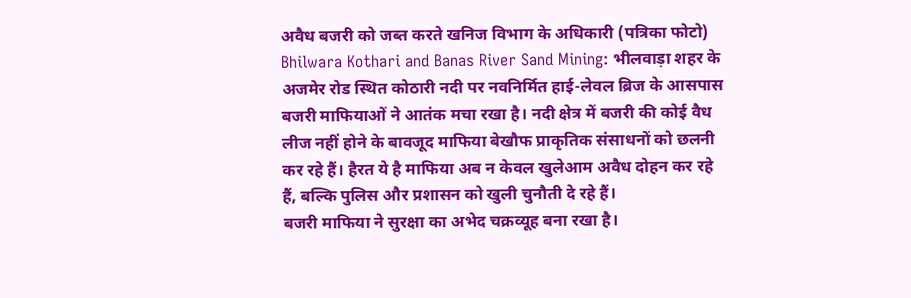अवैध बजरी को जब्त करते खनिज विभाग के अधिकारी (पत्रिका फोटो)
Bhilwara Kothari and Banas River Sand Mining: भीलवाड़ा शहर के अजमेर रोड स्थित कोठारी नदी पर नवनिर्मित हाई-लेवल ब्रिज के आसपास बजरी माफियाओं ने आतंक मचा रखा है। नदी क्षेत्र में बजरी की कोई वैध लीज नहीं होने के बावजूद माफिया बेखौफ प्राकृतिक संसाधनों को छलनी कर रहे हैं। हैरत ये है माफिया अब न केवल खुलेआम अवैध दोहन कर रहे हैं, बल्कि पुलिस और प्रशासन को खुली चुनौती दे रहे हैं।
बजरी माफिया ने सुरक्षा का अभेद चक्रव्यूह बना रखा है।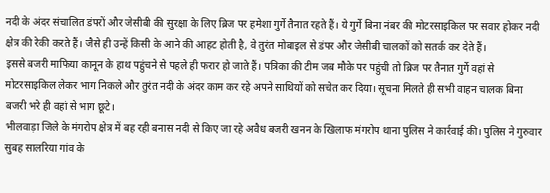नदी के अंदर संचालित डंपरों और जेसीबी की सुरक्षा के लिए ब्रिज पर हमेशा गुर्गे तैनात रहते हैं। ये गुर्गे बिना नंबर की मोटरसाइकिल पर सवार होकर नदी क्षेत्र की रेकी करते हैं। जैसे ही उन्हें किसी के आने की आहट होती है, वे तुरंत मोबाइल से डंपर और जेसीबी चालकों को सतर्क कर देते हैं।
इससे बजरी माफिया कानून के हाथ पहुंचने से पहले ही फरार हो जाते हैं। पत्रिका की टीम जब मौके पर पहुंची तो ब्रिज पर तैनात गुर्गे वहां से मोटरसाइकिल लेकर भाग निकले और तुरंत नदी के अंदर काम कर रहे अपने साथियों को सचेत कर दिया। सूचना मिलते ही सभी वाहन चालक बिना बजरी भरे ही वहां से भाग छूटे।
भीलवाड़ा जिले के मंगरोप क्षेत्र में बह रही बनास नदी से किए जा रहे अवैध बजरी खनन के खिलाफ मंगरोप थाना पुलिस ने कार्रवाई की। पुलिस ने गुरुवार सुबह सालरिया गांव के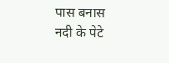पास बनास नदी के पेटे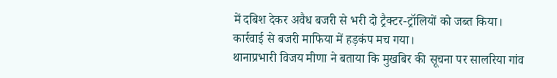में दबिश देकर अवैध बजरी से भरी दो ट्रैक्टर-ट्रॉलियों को जब्त किया। कार्रवाई से बजरी माफिया में हड़कंप मच गया।
थानाप्रभारी विजय मीणा ने बताया कि मुखबिर की सूचना पर सालरिया गांव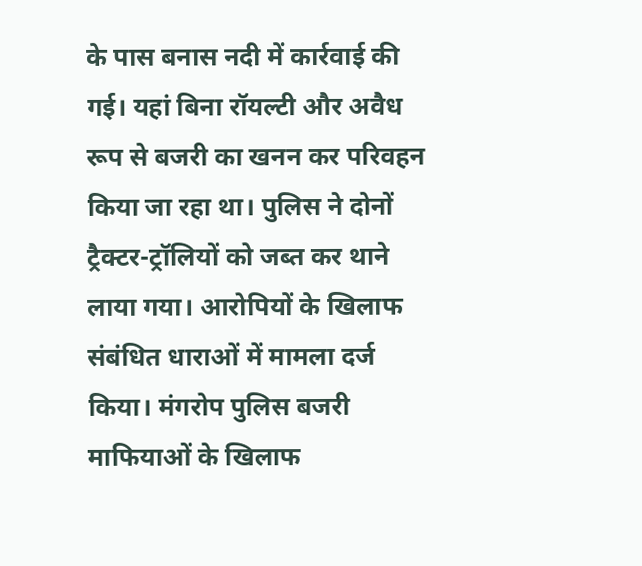के पास बनास नदी में कार्रवाई की गई। यहां बिना रॉयल्टी और अवैध रूप से बजरी का खनन कर परिवहन किया जा रहा था। पुलिस ने दोनों ट्रैक्टर-ट्रॉलियों को जब्त कर थाने लाया गया। आरोपियों के खिलाफ संबंधित धाराओं में मामला दर्ज किया। मंगरोप पुलिस बजरी माफियाओं के खिलाफ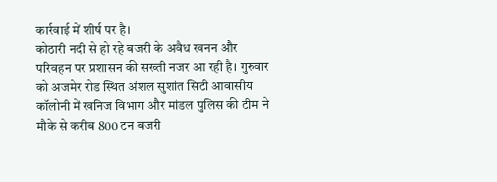कार्रवाई में शीर्ष पर है।
कोठारी नदी से हो रहे बजरी के अवैध खनन और परिवहन पर प्रशासन की सख्ती नजर आ रही है। गुरुवार को अजमेर रोड स्थित अंशल सुशांत सिटी आवासीय कॉलोनी में खनिज विभाग और मांडल पुलिस की टीम ने मौके से करीब 800 टन बजरी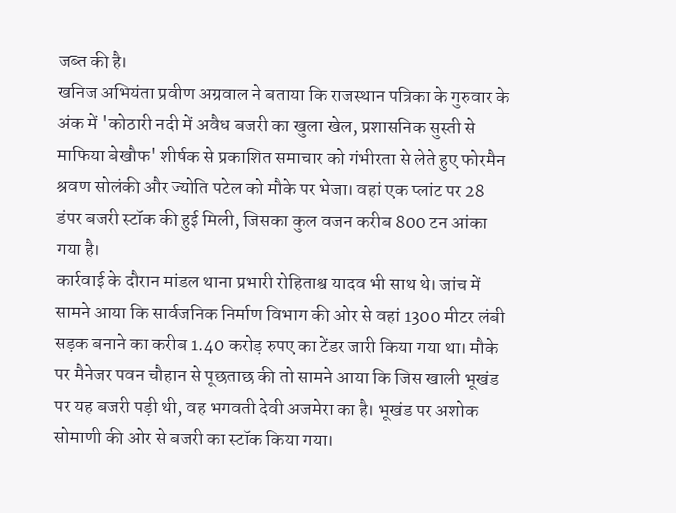जब्त की है।
खनिज अभियंता प्रवीण अग्रवाल ने बताया कि राजस्थान पत्रिका के गुरुवार के अंक में 'कोठारी नदी में अवैध बजरी का खुला खेल, प्रशासनिक सुस्ती से माफिया बेखौफ' शीर्षक से प्रकाशित समाचार को गंभीरता से लेते हुए फोरमैन श्रवण सोलंकी और ज्योति पटेल को मौके पर भेजा। वहां एक प्लांट पर 28 डंपर बजरी स्टॉक की हुई मिली, जिसका कुल वजन करीब 800 टन आंका गया है।
कार्रवाई के दौरान मांडल थाना प्रभारी रोहिताश्व यादव भी साथ थे। जांच में सामने आया कि सार्वजनिक निर्माण विभाग की ओर से वहां 1300 मीटर लंबी सड़क बनाने का करीब 1.40 करोड़ रुपए का टेंडर जारी किया गया था। मौके पर मैनेजर पवन चौहान से पूछताछ की तो सामने आया कि जिस खाली भूखंड पर यह बजरी पड़ी थी, वह भगवती देवी अजमेरा का है। भूखंड पर अशोक सोमाणी की ओर से बजरी का स्टॉक किया गया।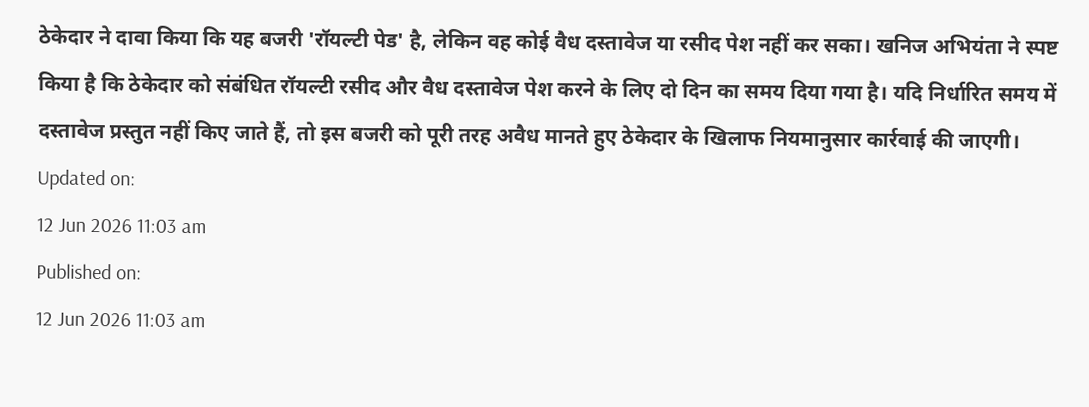ठेकेदार ने दावा किया कि यह बजरी 'रॉयल्टी पेड' है, लेकिन वह कोई वैध दस्तावेज या रसीद पेश नहीं कर सका। खनिज अभियंता ने स्पष्ट किया है कि ठेकेदार को संबंधित रॉयल्टी रसीद और वैध दस्तावेज पेश करने के लिए दो दिन का समय दिया गया है। यदि निर्धारित समय में दस्तावेज प्रस्तुत नहीं किए जाते हैं, तो इस बजरी को पूरी तरह अवैध मानते हुए ठेकेदार के खिलाफ नियमानुसार कार्रवाई की जाएगी।
Updated on:
12 Jun 2026 11:03 am
Published on:
12 Jun 2026 11:03 am